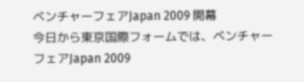ベンチャーフェアJapan 2009 開幕
今日から東京国際フォームでは、ベンチャーフェアJapan 2009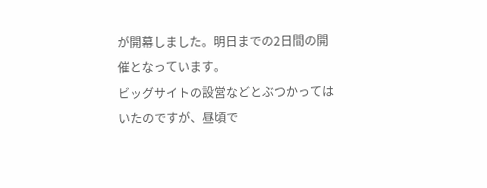が開幕しました。明日までの2日間の開催となっています。
ビッグサイトの設営などとぶつかってはいたのですが、昼頃で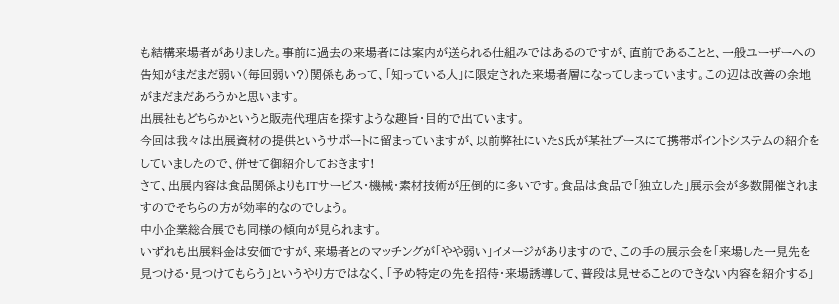も結構来場者がありました。事前に過去の来場者には案内が送られる仕組みではあるのですが、直前であることと、一般ユーザーへの告知がまだまだ弱い(毎回弱い?)関係もあって、「知っている人」に限定された来場者層になってしまっています。この辺は改善の余地がまだまだあろうかと思います。
出展社もどちらかというと販売代理店を探すような趣旨・目的で出ています。
今回は我々は出展資材の提供というサポートに留まっていますが、以前弊社にいたS氏が某社ブースにて携帯ポイントシステムの紹介をしていましたので、併せて御紹介しておきます!
さて、出展内容は食品関係よりもITサービス・機械・素材技術が圧倒的に多いです。食品は食品で「独立した」展示会が多数開催されますのでそちらの方が効率的なのでしょう。
中小企業総合展でも同様の傾向が見られます。
いずれも出展料金は安価ですが、来場者とのマッチングが「やや弱い」イメージがありますので、この手の展示会を「来場した一見先を見つける・見つけてもらう」というやり方ではなく、「予め特定の先を招待・来場誘導して、普段は見せることのできない内容を紹介する」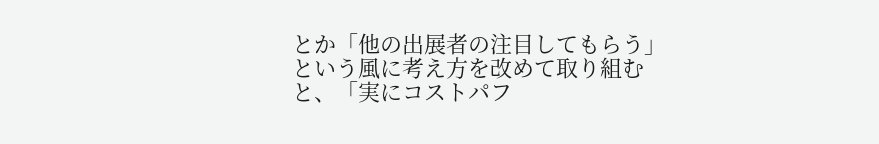とか「他の出展者の注目してもらう」という風に考え方を改めて取り組むと、「実にコストパフ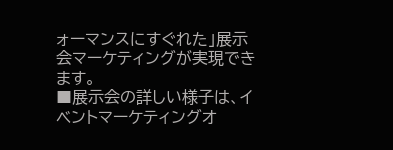ォーマンスにすぐれた」展示会マーケティングが実現できます。
■展示会の詳しい様子は、イベントマーケティングオ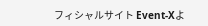フィシャルサイト Event-Xよ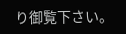り御覧下さい。